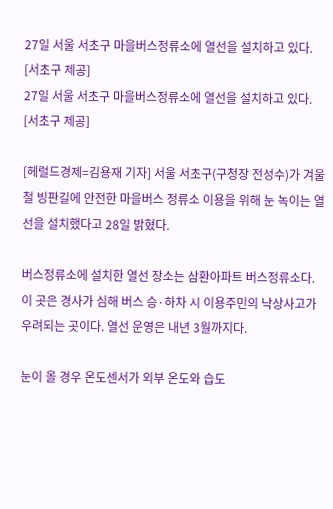27일 서울 서초구 마을버스정류소에 열선을 설치하고 있다. [서초구 제공]
27일 서울 서초구 마을버스정류소에 열선을 설치하고 있다. [서초구 제공]

[헤럴드경제=김용재 기자] 서울 서초구(구청장 전성수)가 겨울철 빙판길에 안전한 마을버스 정류소 이용을 위해 눈 녹이는 열선을 설치했다고 28일 밝혔다.

버스정류소에 설치한 열선 장소는 삼환아파트 버스정류소다. 이 곳은 경사가 심해 버스 승·하차 시 이용주민의 낙상사고가 우려되는 곳이다. 열선 운영은 내년 3월까지다.

눈이 올 경우 온도센서가 외부 온도와 습도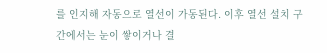를 인지해 자동으로 열선이 가동된다. 이후 열선 설치 구간에서는 눈이 쌓이거나 결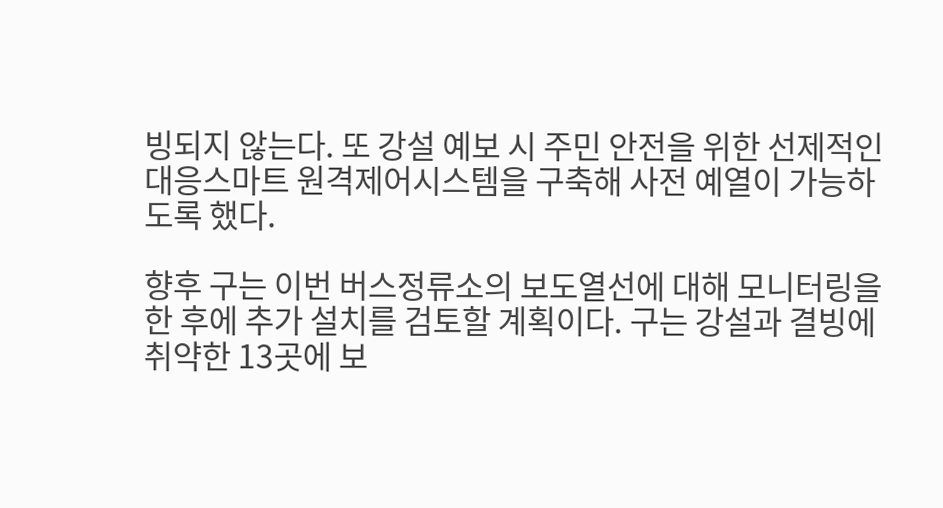빙되지 않는다. 또 강설 예보 시 주민 안전을 위한 선제적인 대응스마트 원격제어시스템을 구축해 사전 예열이 가능하도록 했다.

향후 구는 이번 버스정류소의 보도열선에 대해 모니터링을 한 후에 추가 설치를 검토할 계획이다. 구는 강설과 결빙에 취약한 13곳에 보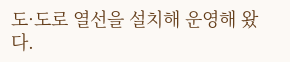도·도로 열선을 설치해 운영해 왔다.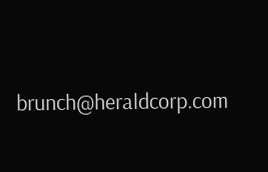brunch@heraldcorp.com